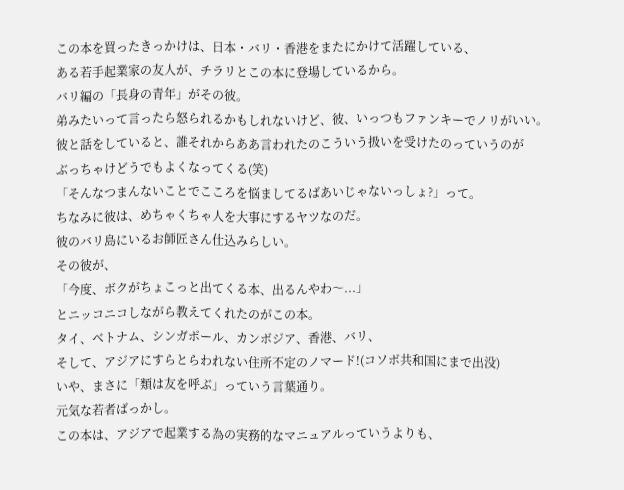この本を買ったきっかけは、日本・バリ・香港をまたにかけて活躍している、
ある若手起業家の友人が、チラリとこの本に登場しているから。
バリ編の「長身の青年」がその彼。
弟みたいって言ったら怒られるかもしれないけど、彼、いっつもファンキーでノリがいい。
彼と話をしていると、誰それからああ言われたのこういう扱いを受けたのっていうのが
ぶっちゃけどうでもよくなってくる(笑)
「そんなつまんないことでこころを悩ましてるばあいじゃないっしょ?」って。
ちなみに彼は、めちゃくちゃ人を大事にするヤツなのだ。
彼のバリ島にいるお師匠さん仕込みらしい。
その彼が、
「今度、ボクがちょこっと出てくる本、出るんやわ〜...」
とニッコニコしながら教えてくれたのがこの本。
タイ、ベトナム、シンガポール、カンボジア、香港、バリ、
そして、アジアにすらとらわれない住所不定のノマード!(コソボ共和国にまで出没)
いや、まさに「類は友を呼ぶ」っていう言葉通り。
元気な若者ばっかし。
この本は、アジアで起業する為の実務的なマニュアルっていうよりも、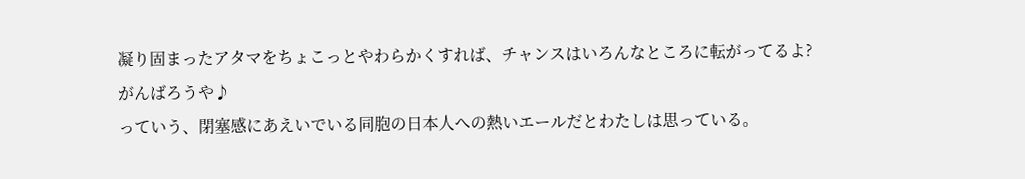凝り固まったアタマをちょこっとやわらかくすれば、チャンスはいろんなところに転がってるよ?
がんばろうや♪
っていう、閉塞感にあえいでいる同胞の日本人への熱いエールだとわたしは思っている。